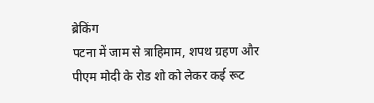ब्रेकिंग
पटना में जाम से त्राहिमाम, शपथ ग्रहण और पीएम मोदी के रोड शो को लेकर कई रूट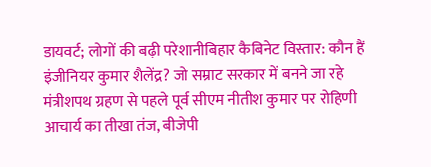डायवर्ट; लोगों की बढ़ी परेशानीबिहार कैबिनेट विस्तार: कौन हैं इंजीनियर कुमार शैलेंद्र? जो सम्राट सरकार में बनने जा रहे मंत्रीशपथ ग्रहण से पहले पूर्व सीएम नीतीश कुमार पर रोहिणी आचार्य का तीखा तंज, बीजेपी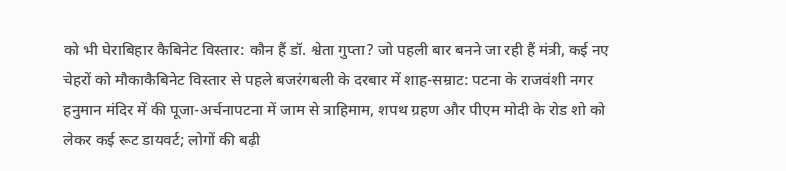को भी घेराबिहार कैबिनेट विस्तार: कौन हैं डॉ. श्वेता गुप्ता? जो पहली बार बनने जा रही हैं मंत्री, कई नए चेहरों को मौकाकैबिनेट विस्तार से पहले बजरंगबली के दरबार में शाह-सम्राट: पटना के राजवंशी नगर हनुमान मंदिर में की पूजा-अर्चनापटना में जाम से त्राहिमाम, शपथ ग्रहण और पीएम मोदी के रोड शो को लेकर कई रूट डायवर्ट; लोगों की बढ़ी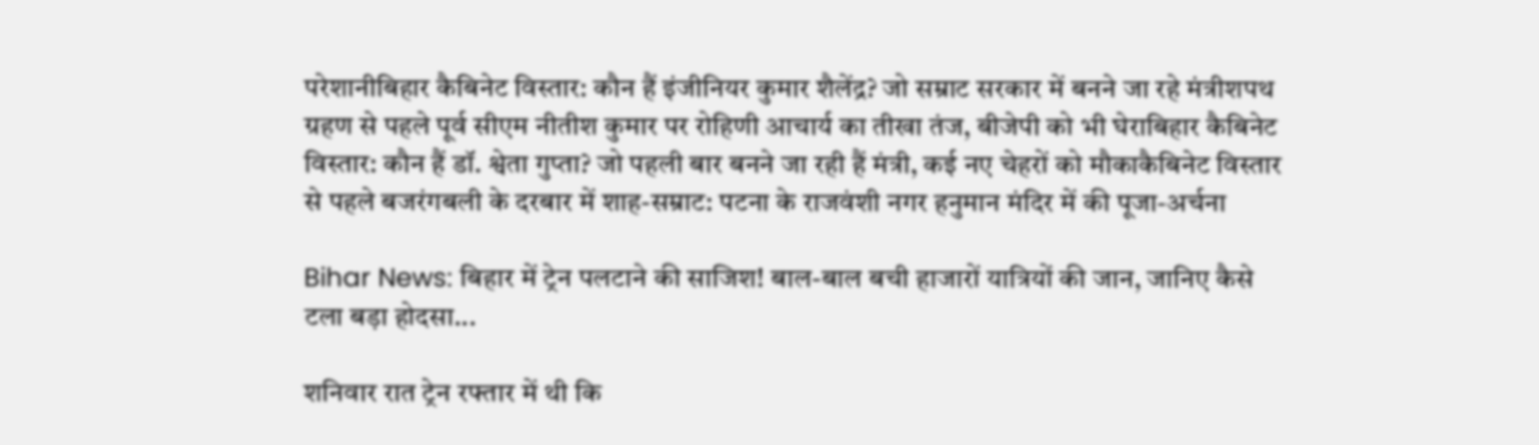परेशानीबिहार कैबिनेट विस्तार: कौन हैं इंजीनियर कुमार शैलेंद्र? जो सम्राट सरकार में बनने जा रहे मंत्रीशपथ ग्रहण से पहले पूर्व सीएम नीतीश कुमार पर रोहिणी आचार्य का तीखा तंज, बीजेपी को भी घेराबिहार कैबिनेट विस्तार: कौन हैं डॉ. श्वेता गुप्ता? जो पहली बार बनने जा रही हैं मंत्री, कई नए चेहरों को मौकाकैबिनेट विस्तार से पहले बजरंगबली के दरबार में शाह-सम्राट: पटना के राजवंशी नगर हनुमान मंदिर में की पूजा-अर्चना

Bihar News: बिहार में ट्रेन पलटाने की साजिश! बाल-बाल बची हाजारों यात्रियों की जान, जानिए कैसे टला बड़ा होदसा...

शनिवार रात ट्रेन रफ्तार में थी कि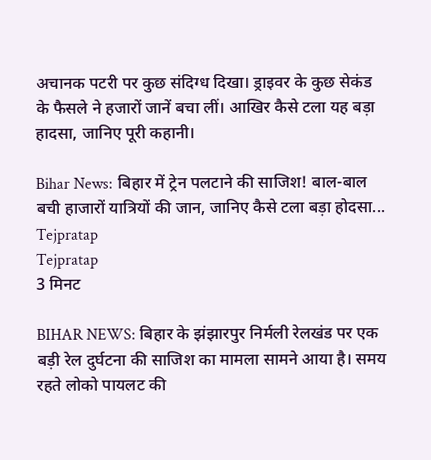अचानक पटरी पर कुछ संदिग्ध दिखा। ड्राइवर के कुछ सेकंड के फैसले ने हजारों जानें बचा लीं। आखिर कैसे टला यह बड़ा हादसा, जानिए पूरी कहानी।

Bihar News: बिहार में ट्रेन पलटाने की साजिश! बाल-बाल बची हाजारों यात्रियों की जान, जानिए कैसे टला बड़ा होदसा...
Tejpratap
Tejpratap
3 मिनट

BIHAR NEWS: बिहार के झंझारपुर निर्मली रेलखंड पर एक बड़ी रेल दुर्घटना की साजिश का मामला सामने आया है। समय रहते लोको पायलट की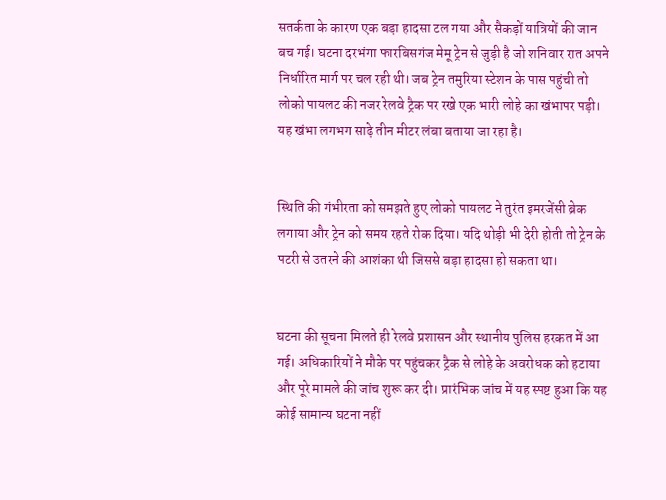सतर्कता के कारण एक बड़ा हादसा टल गया और सैकड़ों यात्रियों की जान बच गई। घटना दरभंगा फारबिसगंज मेमू ट्रेन से जुड़ी है जो शनिवार रात अपने निर्धारित मार्ग पर चल रही थी। जब ट्रेन तमुरिया स्टेशन के पास पहुंची तो लोको पायलट की नजर रेलवे ट्रैक पर रखे एक भारी लोहे का खंभापर पड़ी। यह खंभा लगभग साढ़े तीन मीटर लंबा बताया जा रहा है।


स्थिति की गंभीरता को समझते हुए लोको पायलट ने तुरंत इमरजेंसी ब्रेक लगाया और ट्रेन को समय रहते रोक दिया। यदि थोड़ी भी देरी होती तो ट्रेन के पटरी से उतरने की आशंका थी जिससे बड़ा हादसा हो सकता था।


घटना की सूचना मिलते ही रेलवे प्रशासन और स्थानीय पुलिस हरकत में आ गई। अधिकारियों ने मौके पर पहुंचकर ट्रैक से लोहे के अवरोधक को हटाया और पूरे मामले की जांच शुरू कर दी। प्रारंभिक जांच में यह स्पष्ट हुआ कि यह कोई सामान्य घटना नहीं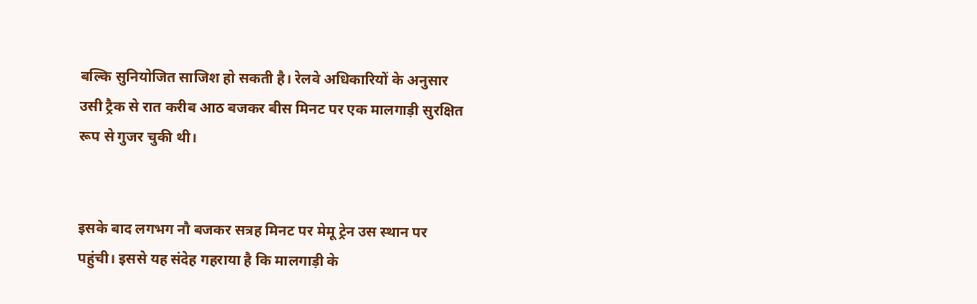बल्कि सुनियोजित साजिश हो सकती है। रेलवे अधिकारियों के अनुसार उसी ट्रैक से रात करीब आठ बजकर बीस मिनट पर एक मालगाड़ी सुरक्षित रूप से गुजर चुकी थी।


इसके बाद लगभग नौ बजकर सत्रह मिनट पर मेमू ट्रेन उस स्थान पर पहुंची। इससे यह संदेह गहराया है कि मालगाड़ी के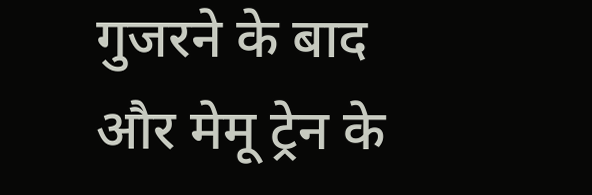गुजरने के बाद और मेमू ट्रेन के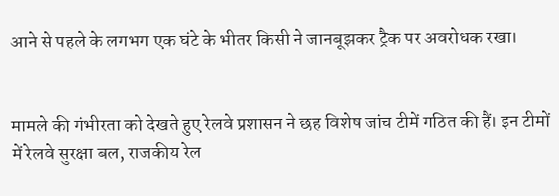आने से पहले के लगभग एक घंटे के भीतर किसी ने जानबूझकर ट्रैक पर अवरोधक रखा।


मामले की गंभीरता को देखते हुए रेलवे प्रशासन ने छह विशेष जांच टीमें गठित की हैं। इन टीमों में रेलवे सुरक्षा बल, राजकीय रेल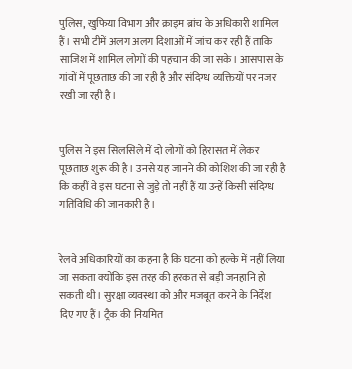पुलिस, खुफिया विभाग और क्राइम ब्रांच के अधिकारी शामिल हैं। सभी टीमें अलग अलग दिशाओं में जांच कर रही हैं ताकि साजिश में शामिल लोगों की पहचान की जा सके। आसपास के गांवों में पूछताछ की जा रही है और संदिग्ध व्यक्तियों पर नजर रखी जा रही है।


पुलिस ने इस सिलसिले में दो लोगों को हिरासत में लेकर पूछताछ शुरू की है। उनसे यह जानने की कोशिश की जा रही है कि कहीं वे इस घटना से जुड़े तो नहीं हैं या उन्हें किसी संदिग्ध गतिविधि की जानकारी है।


रेलवे अधिकारियों का कहना है कि घटना को हल्के में नहीं लिया जा सकता क्योंकि इस तरह की हरकत से बड़ी जनहानि हो सकती थी। सुरक्षा व्यवस्था को और मजबूत करने के निर्देश दिए गए हैं। ट्रैक की नियमित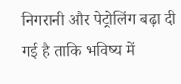निगरानी और पेट्रोलिंग बढ़ा दी गई है ताकि भविष्य में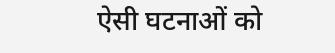ऐसी घटनाओं को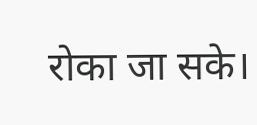रोका जा सके।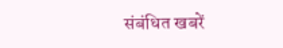संबंधित खबरें